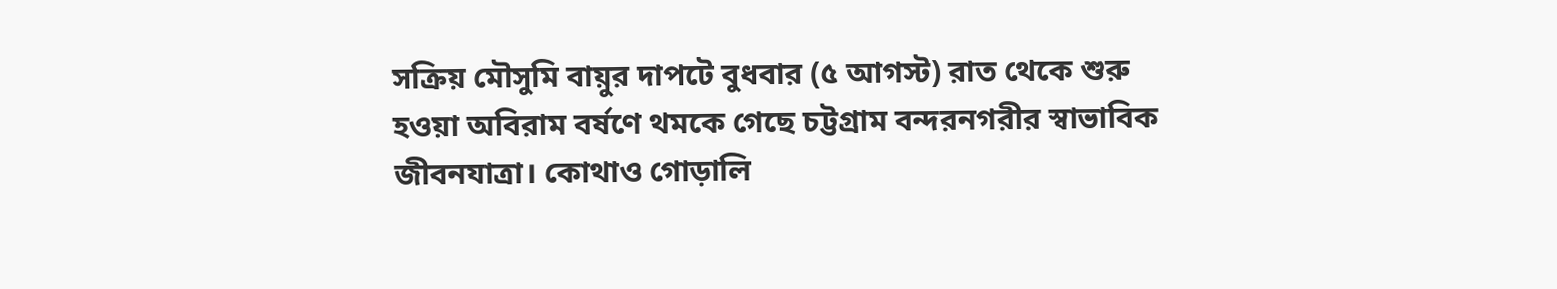সক্রিয় মৌসুমি বায়ুর দাপটে বুধবার (৫ আগস্ট) রাত থেকে শুরু হওয়া অবিরাম বর্ষণে থমকে গেছে চট্টগ্রাম বন্দরনগরীর স্বাভাবিক জীবনযাত্রা। কোথাও গোড়ালি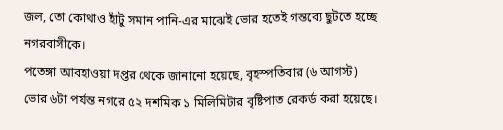জল, তো কোথাও হাঁটু সমান পানি-এর মাঝেই ভোর হতেই গন্তব্যে ছুটতে হচ্ছে নগরবাসীকে।
পতেঙ্গা আবহাওয়া দপ্তর থেকে জানানো হয়েছে, বৃহস্পতিবার (৬ আগস্ট) ভোর ৬টা পর্যন্ত নগরে ৫২ দশমিক ১ মিলিমিটার বৃষ্টিপাত রেকর্ড করা হয়েছে।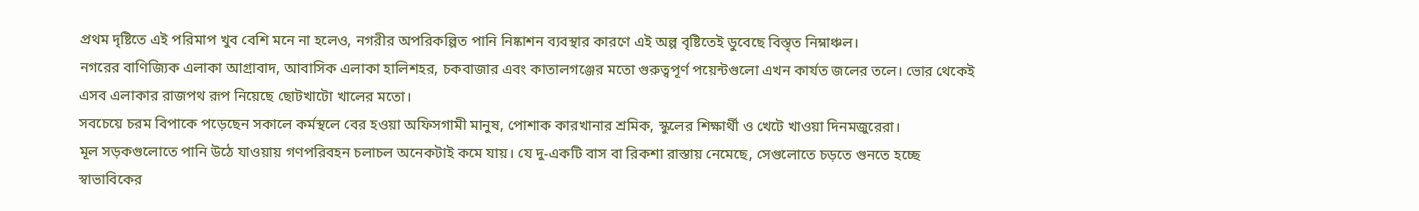প্রথম দৃষ্টিতে এই পরিমাপ খুব বেশি মনে না হলেও, নগরীর অপরিকল্পিত পানি নিষ্কাশন ব্যবস্থার কারণে এই অল্প বৃষ্টিতেই ডুবেছে বিস্তৃত নিম্নাঞ্চল।
নগরের বাণিজ্যিক এলাকা আগ্রাবাদ, আবাসিক এলাকা হালিশহর, চকবাজার এবং কাতালগঞ্জের মতো গুরুত্বপূর্ণ পয়েন্টগুলো এখন কার্যত জলের তলে। ভোর থেকেই এসব এলাকার রাজপথ রূপ নিয়েছে ছোটখাটো খালের মতো।
সবচেয়ে চরম বিপাকে পড়েছেন সকালে কর্মস্থলে বের হওয়া অফিসগামী মানুষ, পোশাক কারখানার শ্রমিক, স্কুলের শিক্ষার্থী ও খেটে খাওয়া দিনমজুরেরা।
মূল সড়কগুলোতে পানি উঠে যাওয়ায় গণপরিবহন চলাচল অনেকটাই কমে যায়। যে দু-একটি বাস বা রিকশা রাস্তায় নেমেছে, সেগুলোতে চড়তে গুনতে হচ্ছে স্বাভাবিকের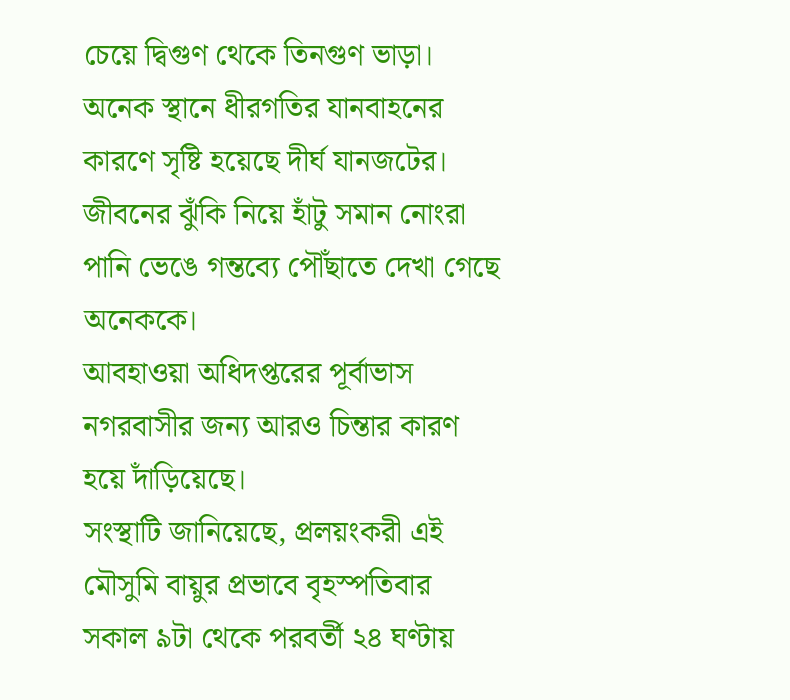চেয়ে দ্বিগুণ থেকে তিনগুণ ভাড়া।
অনেক স্থানে ধীরগতির যানবাহনের কারণে সৃষ্টি হয়েছে দীর্ঘ যানজটের। জীবনের ঝুঁকি নিয়ে হাঁটু সমান নোংরা পানি ভেঙে গন্তব্যে পৌঁছাতে দেখা গেছে অনেককে।
আবহাওয়া অধিদপ্তরের পূর্বাভাস নগরবাসীর জন্য আরও চিন্তার কারণ হয়ে দাঁড়িয়েছে।
সংস্থাটি জানিয়েছে, প্রলয়ংকরী এই মৌসুমি বায়ুর প্রভাবে বৃহস্পতিবার সকাল ৯টা থেকে পরবর্তী ২৪ ঘণ্টায়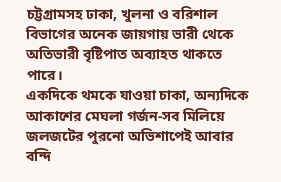চট্টগ্রামসহ ঢাকা, খুলনা ও বরিশাল বিভাগের অনেক জায়গায় ভারী থেকে অতিভারী বৃষ্টিপাত অব্যাহত থাকতে পারে।
একদিকে থমকে যাওয়া চাকা, অন্যদিকে আকাশের মেঘলা গর্জন-সব মিলিয়ে জলজটের পুরনো অভিশাপেই আবার বন্দি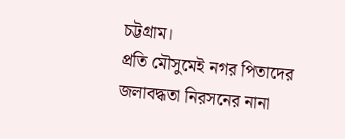চট্টগ্রাম।
প্রতি মৌসুমেই নগর পিতাদের জলাবদ্ধতা নিরসনের নানা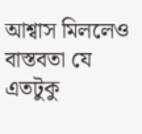আশ্বাস মিললেও বাস্তবতা যে এতটুকু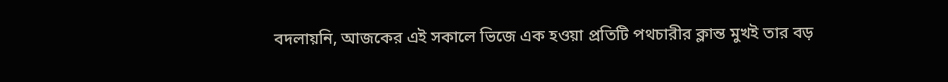বদলায়নি, আজকের এই সকালে ভিজে এক হওয়া প্রতিটি পথচারীর ক্লান্ত মুখই তার বড়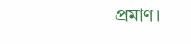প্রমাণ।